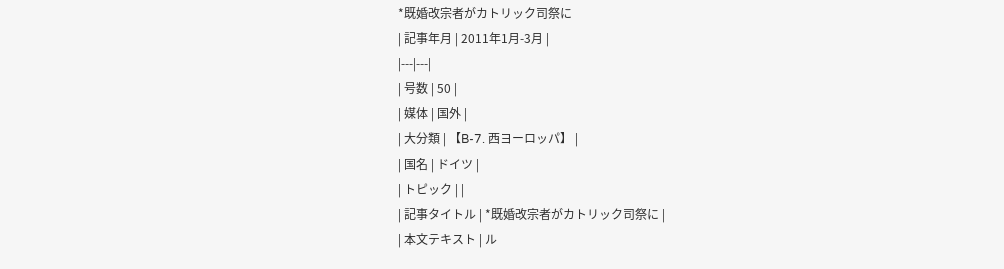*既婚改宗者がカトリック司祭に
| 記事年月 | 2011年1月-3月 |
|---|---|
| 号数 | 50 |
| 媒体 | 国外 |
| 大分類 | 【B-7. 西ヨーロッパ】 |
| 国名 | ドイツ |
| トピック | |
| 記事タイトル | *既婚改宗者がカトリック司祭に |
| 本文テキスト | ル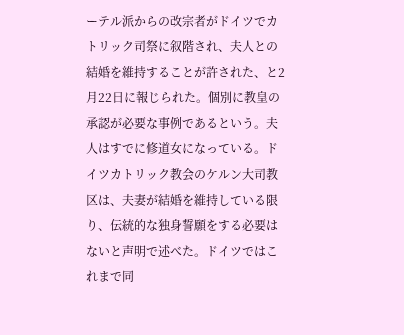ーテル派からの改宗者がドイツでカトリック司祭に叙階され、夫人との結婚を維持することが許された、と2月22日に報じられた。個別に教皇の承認が必要な事例であるという。夫人はすでに修道女になっている。ドイツカトリック教会のケルン大司教区は、夫妻が結婚を維持している限り、伝統的な独身誓願をする必要はないと声明で述べた。ドイツではこれまで同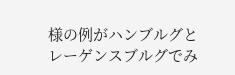様の例がハンブルグとレーゲンスブルグでみ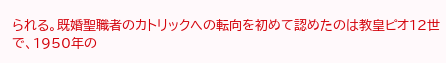られる。既婚聖職者のカトリックへの転向を初めて認めたのは教皇ピオ12世で、1950年の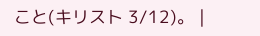こと(キリスト 3/12)。 |